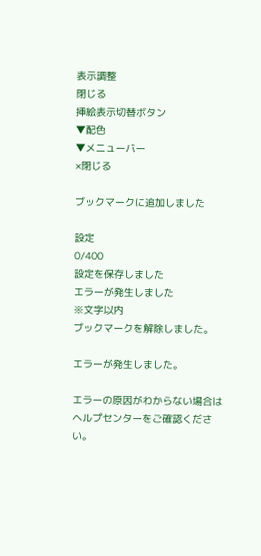表示調整
閉じる
挿絵表示切替ボタン
▼配色
▼メニューバー
×閉じる

ブックマークに追加しました

設定
0/400
設定を保存しました
エラーが発生しました
※文字以内
ブックマークを解除しました。

エラーが発生しました。

エラーの原因がわからない場合はヘルプセンターをご確認ください。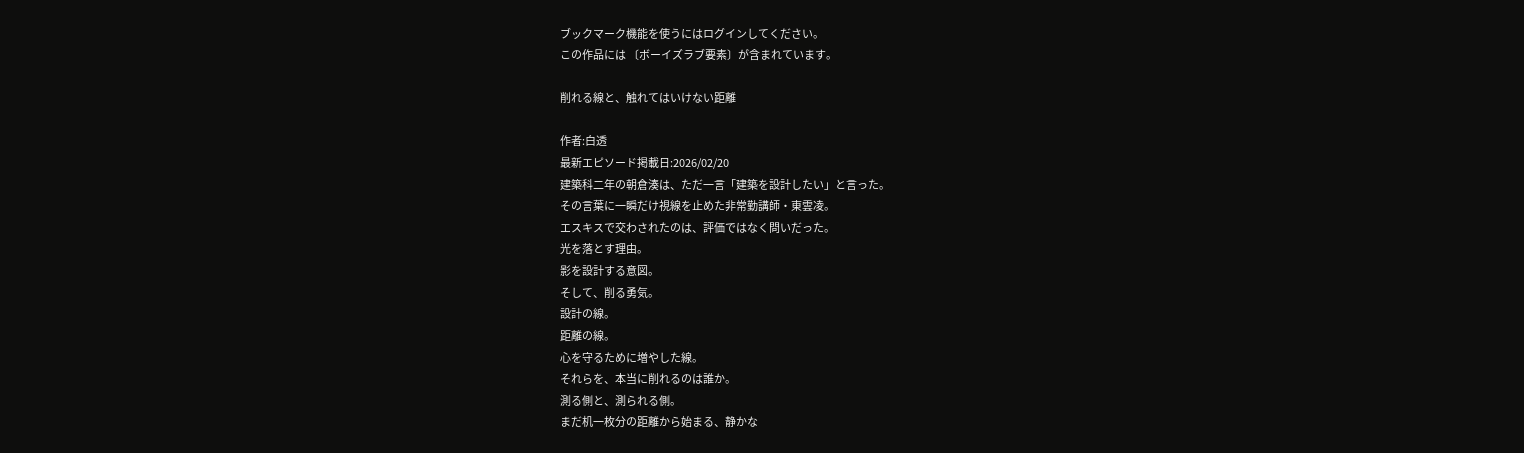ブックマーク機能を使うにはログインしてください。
この作品には 〔ボーイズラブ要素〕が含まれています。

削れる線と、触れてはいけない距離

作者:白透
最新エピソード掲載日:2026/02/20
建築科二年の朝倉湊は、ただ一言「建築を設計したい」と言った。
その言葉に一瞬だけ視線を止めた非常勤講師・東雲凌。
エスキスで交わされたのは、評価ではなく問いだった。
光を落とす理由。
影を設計する意図。
そして、削る勇気。
設計の線。
距離の線。
心を守るために増やした線。
それらを、本当に削れるのは誰か。
測る側と、測られる側。
まだ机一枚分の距離から始まる、静かな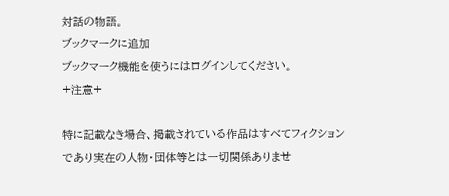対話の物語。
ブックマークに追加
ブックマーク機能を使うにはログインしてください。
+注意+

特に記載なき場合、掲載されている作品はすべてフィクションであり実在の人物・団体等とは一切関係ありませ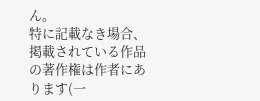ん。
特に記載なき場合、掲載されている作品の著作権は作者にあります(一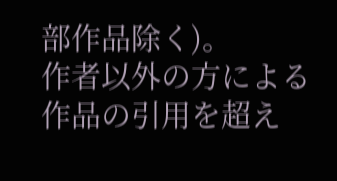部作品除く)。
作者以外の方による作品の引用を超え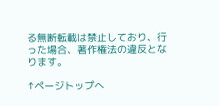る無断転載は禁止しており、行った場合、著作権法の違反となります。

↑ページトップへ